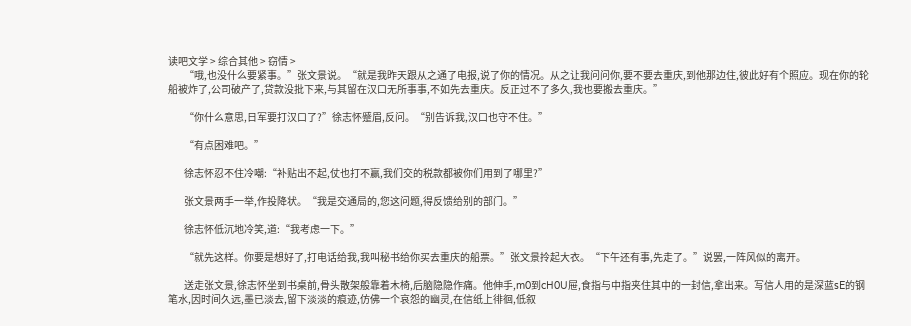读吧文学 > 综合其他 > 窃情 >
        “哦,也没什么要紧事。”张文景说。“就是我昨天跟从之通了电报,说了你的情况。从之让我问问你,要不要去重庆,到他那边住,彼此好有个照应。现在你的轮船被炸了,公司破产了,贷款没批下来,与其留在汉口无所事事,不如先去重庆。反正过不了多久,我也要搬去重庆。”

        “你什么意思,日军要打汉口了?”徐志怀蹙眉,反问。“别告诉我,汉口也守不住。”

        “有点困难吧。”

        徐志怀忍不住冷嘲:“补贴出不起,仗也打不赢,我们交的税款都被你们用到了哪里?”

        张文景两手一举,作投降状。“我是交通局的,您这问题,得反馈给别的部门。”

        徐志怀低沉地冷笑,道:“我考虑一下。”

        “就先这样。你要是想好了,打电话给我,我叫秘书给你买去重庆的船票。”张文景拎起大衣。“下午还有事,先走了。”说罢,一阵风似的离开。

        送走张文景,徐志怀坐到书桌前,骨头散架般靠着木椅,后脑隐隐作痛。他伸手,m0到cH0U屉,食指与中指夹住其中的一封信,拿出来。写信人用的是深蓝sE的钢笔水,因时间久远,墨已淡去,留下淡淡的痕迹,仿佛一个哀怨的幽灵,在信纸上徘徊,低叙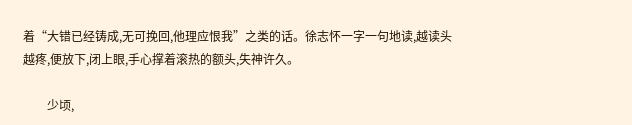着“大错已经铸成,无可挽回,他理应恨我”之类的话。徐志怀一字一句地读,越读头越疼,便放下,闭上眼,手心撑着滚热的额头,失神许久。

        少顷,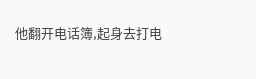他翻开电话簿,起身去打电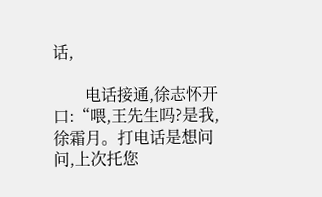话,

        电话接通,徐志怀开口:“喂,王先生吗?是我,徐霜月。打电话是想问问,上次托您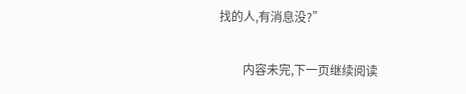找的人,有消息没?”

        内容未完,下一页继续阅读